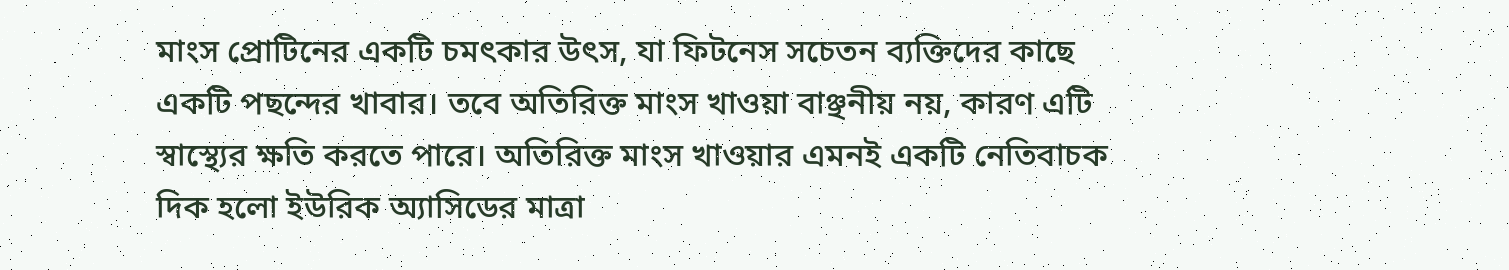মাংস প্রোটিনের একটি চমৎকার উৎস, যা ফিটনেস সচেতন ব্যক্তিদের কাছে একটি পছন্দের খাবার। তবে অতিরিক্ত মাংস খাওয়া বাঞ্ছনীয় নয়, কারণ এটি স্বাস্থ্যের ক্ষতি করতে পারে। অতিরিক্ত মাংস খাওয়ার এমনই একটি নেতিবাচক দিক হলো ইউরিক অ্যাসিডের মাত্রা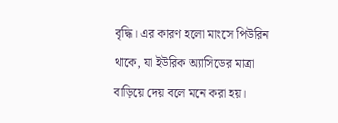বৃদ্ধি। এর কারণ হলো মাংসে পিউরিন থাকে, যা ইউরিক অ্যাসিডের মাত্রা বাড়িয়ে দেয় বলে মনে করা হয়।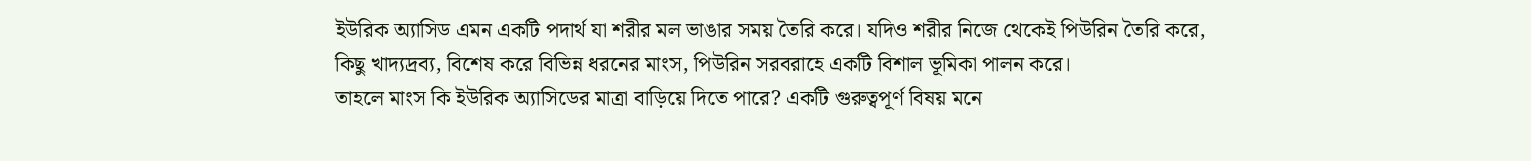ইউরিক অ্যাসিড এমন একটি পদার্থ যা শরীর মল ভাঙার সময় তৈরি করে। যদিও শরীর নিজে থেকেই পিউরিন তৈরি করে, কিছু খাদ্যদ্রব্য, বিশেষ করে বিভিন্ন ধরনের মাংস, পিউরিন সরবরাহে একটি বিশাল ভূমিকা পালন করে।
তাহলে মাংস কি ইউরিক অ্যাসিডের মাত্রা বাড়িয়ে দিতে পারে? একটি গুরুত্বপূর্ণ বিষয় মনে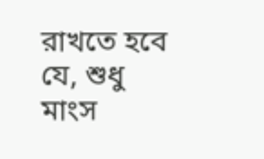রাখতে হবে যে, শুধু মাংস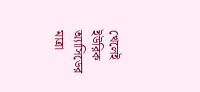খেলেই ইউরিক অ্যাসিডের মাত্রা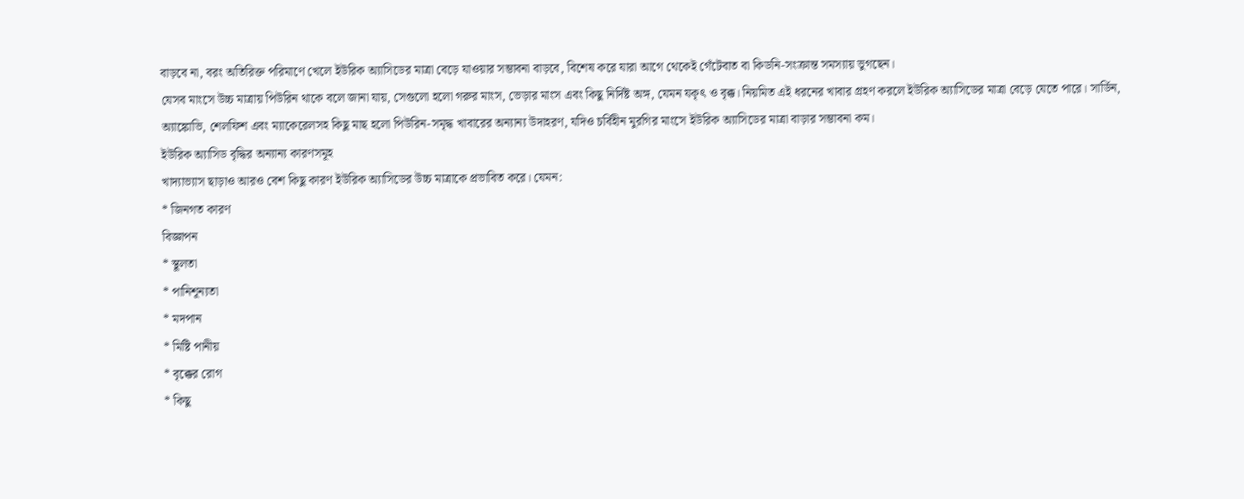বাড়বে না, বরং অতিরিক্ত পরিমাণে খেলে ইউরিক অ্যাসিডের মাত্রা বেড়ে যাওয়ার সম্ভাবনা বাড়বে, বিশেষ করে যারা আগে থেকেই গেঁটেবাত বা কিডনি-সংক্রান্ত সমস্যায় ভুগছেন।
যেসব মাংসে উচ্চ মাত্রায় পিউরিন থাকে বলে জানা যায়, সেগুলো হলো গরুর মাংস, ভেড়ার মাংস এবং কিছু নির্দিষ্ট অঙ্গ, যেমন যকৃৎ ও বৃক্ক। নিয়মিত এই ধরনের খাবার গ্রহণ করলে ইউরিক অ্যাসিডের মাত্রা বেড়ে যেতে পারে। সার্ডিন, অ্যাঙ্কোভি, শেলফিশ এবং ম্যাকেরেলসহ কিছু মাছ হলো পিউরিন-সমৃদ্ধ খাবারের অন্যান্য উদাহরণ, যদিও চর্বিহীন মুরগির মাংসে ইউরিক অ্যাসিডের মাত্রা বাড়ার সম্ভাবনা কম।
ইউরিক অ্যাসিড বৃদ্ধির অন্যান্য কারণসমূহ
খাদ্যাভ্যাস ছাড়াও আরও বেশ কিছু কারণ ইউরিক অ্যাসিডের উচ্চ মাত্রাকে প্রভাবিত করে। যেমন:
* জিনগত কারণ
বিজ্ঞাপন
* স্থূলতা
* পানিশূন্যতা
* মদপান
* মিষ্টি পানীয়
* বৃক্কের রোগ
* কিছু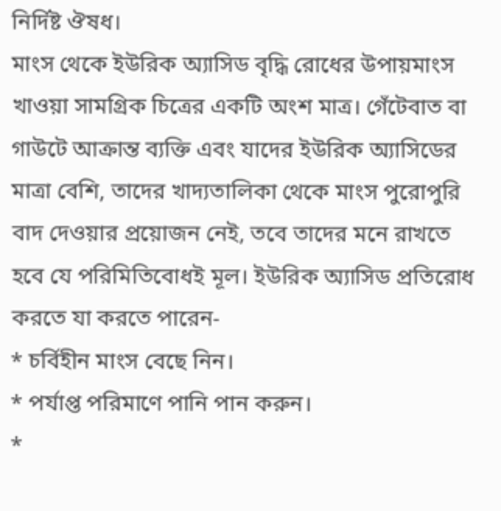নির্দিষ্ট ঔষধ।
মাংস থেকে ইউরিক অ্যাসিড বৃদ্ধি রোধের উপায়মাংস খাওয়া সামগ্রিক চিত্রের একটি অংশ মাত্র। গেঁটেবাত বা গাউটে আক্রান্ত ব্যক্তি এবং যাদের ইউরিক অ্যাসিডের মাত্রা বেশি, তাদের খাদ্যতালিকা থেকে মাংস পুরোপুরি বাদ দেওয়ার প্রয়োজন নেই, তবে তাদের মনে রাখতে হবে যে পরিমিতিবোধই মূল। ইউরিক অ্যাসিড প্রতিরোধ করতে যা করতে পারেন-
* চর্বিহীন মাংস বেছে নিন।
* পর্যাপ্ত পরিমাণে পানি পান করুন।
*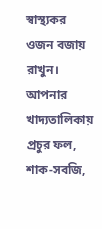স্বাস্থ্যকর ওজন বজায় রাখুন।
আপনার খাদ্যতালিকায় প্রচুর ফল, শাক-সবজি,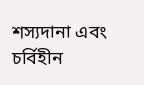শস্যদানা এবং চর্বিহীন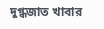দুগ্ধজাত খাবার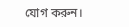যোগ করুন।